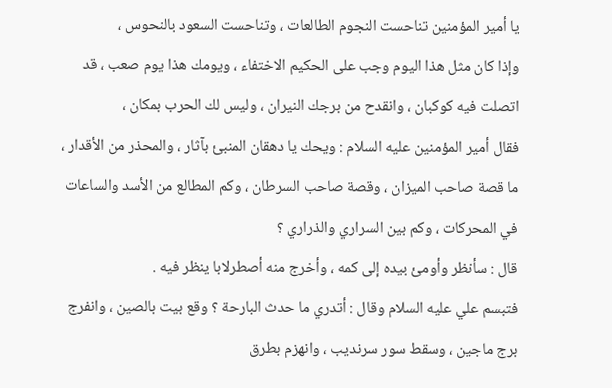يا أمير المؤمنين تناحست النجوم الطالعات ، وتناحست السعود بالنحوس ،
وإذا كان مثل هذا اليوم وجب على الحكيم الاختفاء ، ويومك هذا يوم صعب ، قد
اتصلت فيه كوكبان ، وانقدح من برجك النيران ، وليس لك الحرب بمكان ،
فقال أمير المؤمنين عليه السلام : ويحك يا دهقان المنبئ بآثار ، والمحذر من الأقدار ،
ما قصة صاحب الميزان ، وقصة صاحب السرطان ، وكم المطالع من الأسد والساعات
في المحركات ، وكم بين السراري والذراري ؟
قال : سأنظر وأومئ بيده إلى كمه ، وأخرج منه أصطرلابا ينظر فيه .
فتبسم علي عليه السلام وقال : أتدري ما حدث البارحة ؟ وقع بيت بالصين ، وانفرج
برج ماجين ، وسقط سور سرنديب ، وانهزم بطرق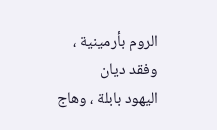الروم بأرمينية ، وفقد ديان
اليهود بابلة ، وهاج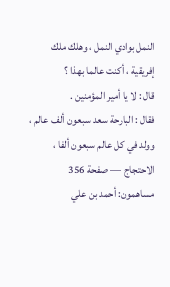النمل بوادي النمل ، وهلك ملك إفريقية ، أكنت عالما بهذا ؟
قال : لا يا أمير المؤمنين .
فقال : البارحة سعد سبعون ألف عالم ، وولد في كل عالم سبعون ألفا ،
الاحتجاج — صفحة 356
مساهمون: أحمد بن علي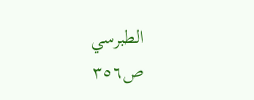الطبرسي
ص٣٥٦